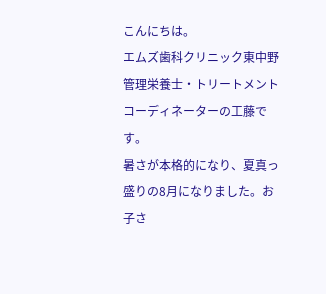こんにちは。
エムズ歯科クリニック東中野 管理栄養士・トリートメントコーディネーターの工藤です。
暑さが本格的になり、夏真っ盛りの8月になりました。お子さ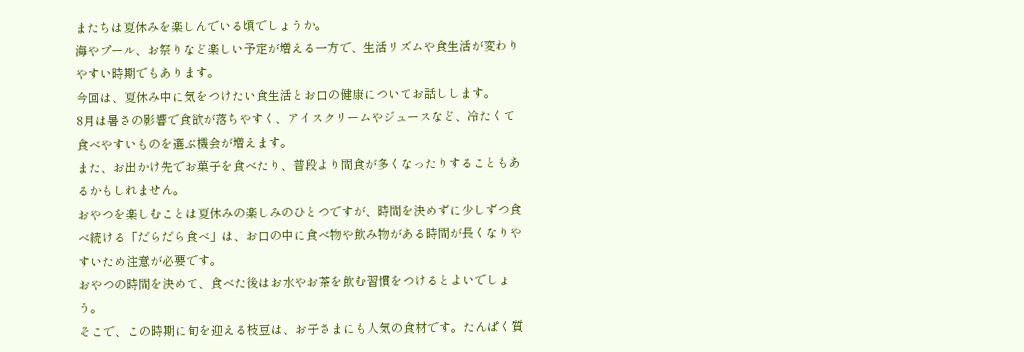またちは夏休みを楽しんでいる頃でしょうか。
海やプール、お祭りなど楽しい予定が増える一方で、生活リズムや食生活が変わりやすい時期でもあります。
今回は、夏休み中に気をつけたい食生活とお口の健康についてお話しします。
8月は暑さの影響で食欲が落ちやすく、アイスクリームやジュースなど、冷たくて食べやすいものを選ぶ機会が増えます。
また、お出かけ先でお菓子を食べたり、普段より間食が多くなったりすることもあるかもしれません。
おやつを楽しむことは夏休みの楽しみのひとつですが、時間を決めずに少しずつ食べ続ける「だらだら食べ」は、お口の中に食べ物や飲み物がある時間が長くなりやすいため注意が必要です。
おやつの時間を決めて、食べた後はお水やお茶を飲む習慣をつけるとよいでしょう。
そこで、この時期に旬を迎える枝豆は、お子さまにも人気の食材です。たんぱく質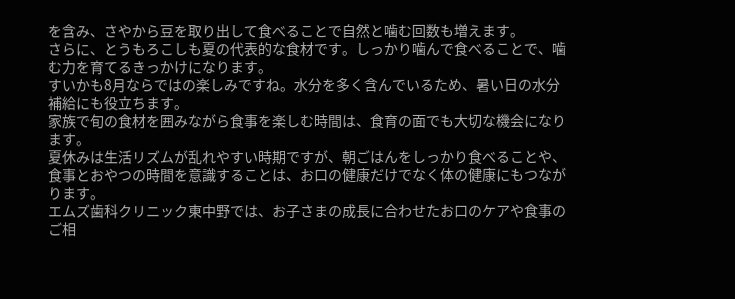を含み、さやから豆を取り出して食べることで自然と噛む回数も増えます。
さらに、とうもろこしも夏の代表的な食材です。しっかり噛んで食べることで、噛む力を育てるきっかけになります。
すいかも8月ならではの楽しみですね。水分を多く含んでいるため、暑い日の水分補給にも役立ちます。
家族で旬の食材を囲みながら食事を楽しむ時間は、食育の面でも大切な機会になります。
夏休みは生活リズムが乱れやすい時期ですが、朝ごはんをしっかり食べることや、食事とおやつの時間を意識することは、お口の健康だけでなく体の健康にもつながります。
エムズ歯科クリニック東中野では、お子さまの成長に合わせたお口のケアや食事のご相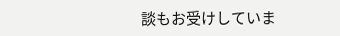談もお受けしていま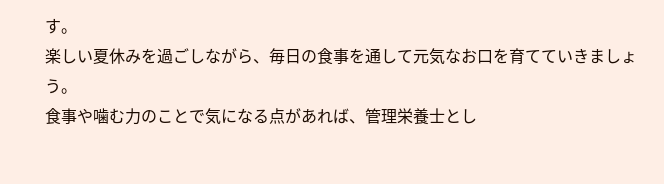す。
楽しい夏休みを過ごしながら、毎日の食事を通して元気なお口を育てていきましょう。
食事や噛む力のことで気になる点があれば、管理栄養士とし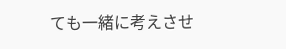ても一緒に考えさせ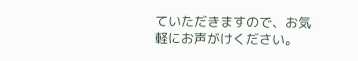ていただきますので、お気軽にお声がけください。